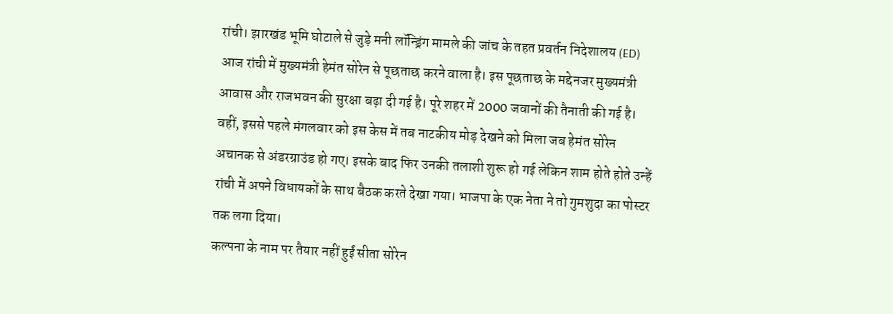रांची। झारखंड भूमि घोटाले से जुड़े मनी लॉन्ड्रिंग मामले की जांच के तहत प्रवर्तन निदेशालय (ED) आज रांची में मुख्यमंत्री हेमंत सोरेन से पूछताछ करने वाला है। इस पूछताछ के मद्देनजर मुख्यमंत्री आवास और राजभवन की सुरक्षा बढ़ा दी गई है। पूरे शहर में 2000 जवानों की तैनाती की गई है।
वहीं, इससे पहले मंगलवार को इस केस में तब नाटकीय मोड़ देखने को मिला जब हेमंत सोरेन अचानक से अंडरग्राउंड हो गए। इसके बाद फिर उनकी तलाशी शुरू हो गई लेकिन शाम होते होते उन्हें रांची में अपने विधायकों के साथ बैठक करते देखा गया। भाजपा के एक नेता ने तो गुमशुदा का पोस्टर तक लगा दिया।
कल्पना के नाम पर तैयार नहीं हुईं सीता सोरेन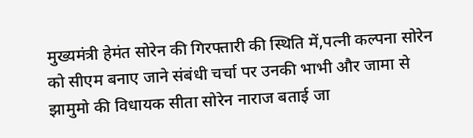मुख्यमंत्री हेमंत सोरेन की गिरफ्तारी की स्थिति में,पत्नी कल्पना सोरेन को सीएम बनाए जाने संबंधी चर्चा पर उनकी भाभी और जामा से झामुमो की विधायक सीता सोरेन नाराज बताई जा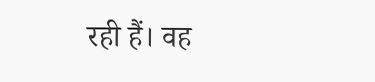रही हैं। वह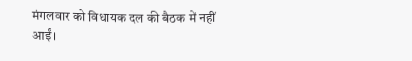मंगलवार को विधायक दल की बैठक में नहीं आईं।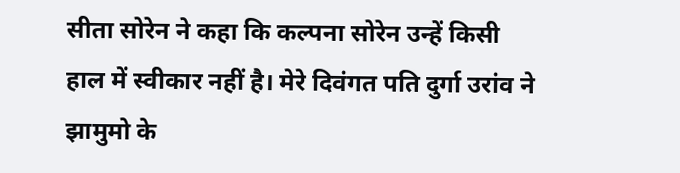सीता सोरेन ने कहा कि कल्पना सोरेन उन्हें किसी हाल में स्वीकार नहीं है। मेरे दिवंगत पति दुर्गा उरांव ने झामुमो के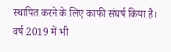स्थापित करने के लिए काफी संघर्ष किया है। वर्ष 2019 में भी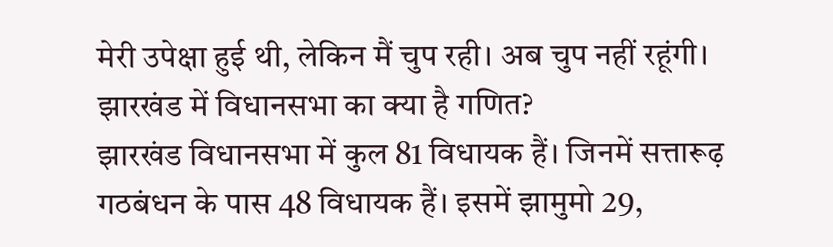मेरी उपेक्षा हुई थी, लेकिन मैं चुप रही। अब चुप नहीं रहूंगी।
झारखंड में विधानसभा का क्या है गणित?
झारखंड विधानसभा में कुल 81 विधायक हैं। जिनमें सत्तारूढ़ गठबंधन के पास 48 विधायक हैं। इसमें झामुमो 29,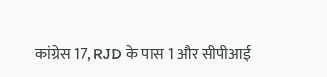कांग्रेस 17, RJD के पास 1 और सीपीआई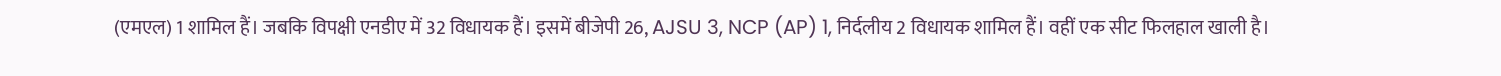(एमएल) 1 शामिल हैं। जबकि विपक्षी एनडीए में 32 विधायक हैं। इसमें बीजेपी 26, AJSU 3, NCP (AP) 1, निर्दलीय 2 विधायक शामिल हैं। वहीं एक सीट फिलहाल खाली है।